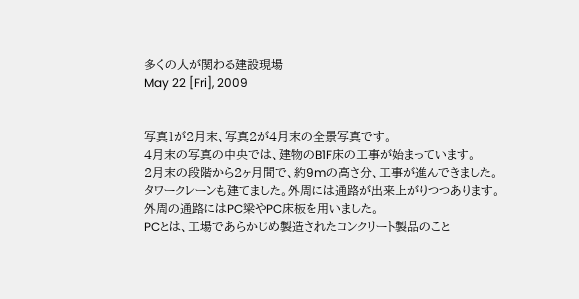多くの人が関わる建設現場
May 22 [Fri], 2009


写真1が2月末、写真2が4月末の全景写真です。
4月末の写真の中央では、建物のB1F床の工事が始まっています。
2月末の段階から2ヶ月間で、約9mの高さ分、工事が進んできました。
タワークレーンも建てました。外周には通路が出来上がりつつあります。
外周の通路にはPC梁やPC床板を用いました。
PCとは、工場であらかじめ製造されたコンクリート製品のこと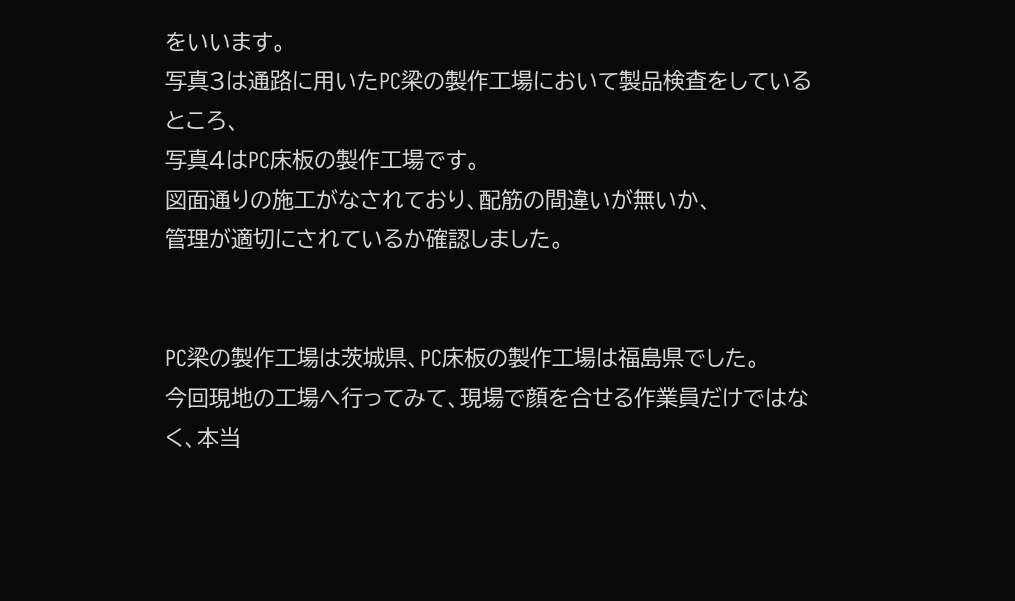をいいます。
写真3は通路に用いたPC梁の製作工場において製品検査をしているところ、
写真4はPC床板の製作工場です。
図面通りの施工がなされており、配筋の間違いが無いか、
管理が適切にされているか確認しました。


PC梁の製作工場は茨城県、PC床板の製作工場は福島県でした。
今回現地の工場へ行ってみて、現場で顔を合せる作業員だけではなく、本当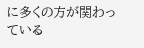に多くの方が関わっている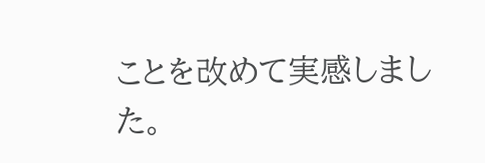ことを改めて実感しました。